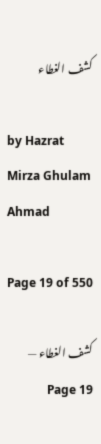کشف الغطاء

by Hazrat Mirza Ghulam Ahmad

Page 19 of 550

کشف الغطاء — Page 19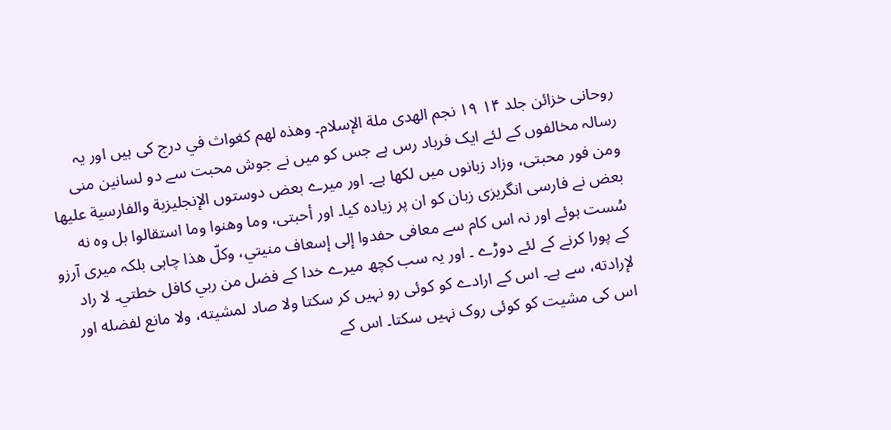روحانی خزائن جلد ۱۴ ۱۹ نجم الهدى ملة الإسلام۔ وهذه لهم كغواث في درج کی ہیں اور یہ رسالہ مخالفوں کے لئے ایک فریاد رس ہے جس کو میں نے جوش محبت سے دو لسانين منى ومن فور محبتی، وزاد زبانوں میں لکھا ہے۔ اور میرے بعض دوستوں الإنجليزية والفارسية عليها بعض نے فارسی انگریزی زبان کو ان پر زیادہ کیا۔ اور أحبتى، وما وهنوا وما استقالوا بل وه نه سُست ہوئے اور نہ اس کام سے معافی حفدوا إلى إسعاف منيتي، وكلّ هذا چاہی بلکہ میری آرزو کے پورا کرنے کے لئے دوڑے ۔ اور یہ سب کچھ میرے خدا کے فضل من ربي كافل خطتي۔ لا راد لإرادته، سے ہے۔ اس کے ارادے کو کوئی رو نہیں کر سکتا ولا صاد لمشيته، ولا مانع لفضله اور اس کی مشیت کو کوئی روک نہیں سکتا۔ اس کے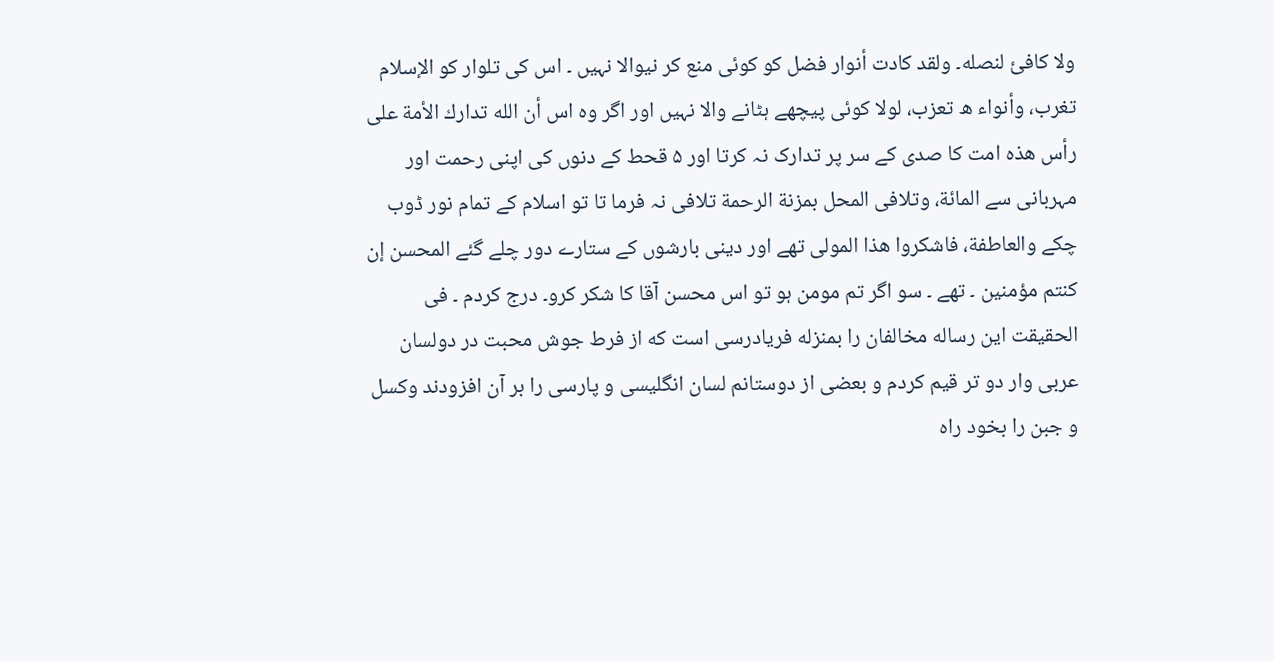ولا كافئ لنصله۔ ولقد كادت أنوار فضل کو کوئی منع کر نیوالا نہیں ۔ اس کی تلوار کو الإسلام تغرب، وأنواء ه تعزب، لولا کوئی پیچھے ہٹانے والا نہیں اور اگر وہ اس أن الله تدارك الأمة على رأس هذه امت کا صدی کے سر پر تدارک نہ کرتا اور ۵ قحط کے دنوں کی اپنی رحمت اور مہربانی سے المائة، وتلافى المحل بمزنة الرحمة تلافی نہ فرما تا تو اسلام کے تمام نور ڈوب چکے والعاطفة، فاشكروا هذا المولى تھے اور دینی بارشوں کے ستارے دور چلے گئے المحسن إن كنتم مؤمنين ۔ تھے ۔ سو اگر تم مومن ہو تو اس محسن آقا کا شکر کرو۔ درج کردم ۔ فی الحقیقت این رساله مخالفان را بمنزله فریادرسی است که از فرط جوش محبت در دولسان عربی وار دو تر قیم کردم و بعضی از دوستانم لسان انگلیسی و پارسی را بر آن افزودند وکسل و جبن را بخود راه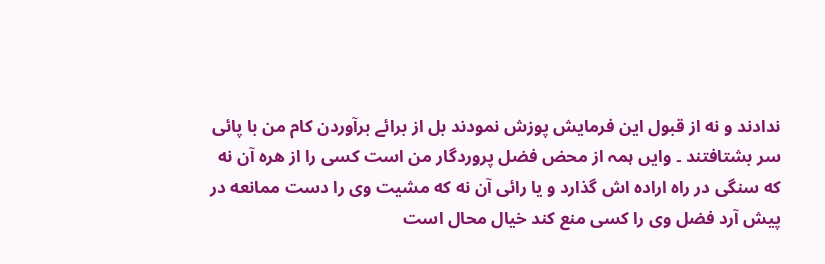ندادند و نه از قبول این فرمایش پوزش نمودند بل از برائے برآوردن کام من با پائی سر بشتافتند ۔ وایں ہمہ از محض فضل پروردگار من است کسی را از هره آن نه که سنگی در راه اراده اش گذارد و یا رائی آن نه که مشیت وی را دست ممانعه در پیش آرد فضل وی را کسی منع کند خیال محال است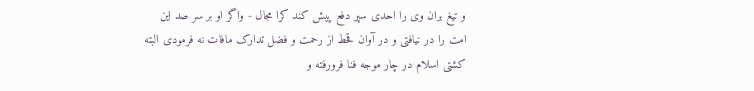و تیغ بران وی را احدی سپر دفع پیش کند کرا مجال - واگر او بر سر صد این امت را در نیافتی و در آوان قحط از رحمت و فضل تدارک مافات نه فرمودی البته کشتی اسلام در چار موجه فنا فرورفته و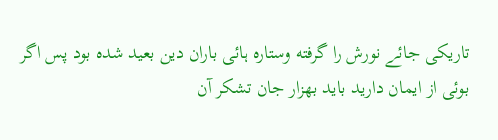تاریکی جائے نورش را گرفته وستاره ہائی باران دین بعید شده بود پس اگر بوئی از ایمان دارید باید بهزار جان تشکر آن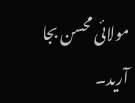مولائی محسن بجا آرید۔